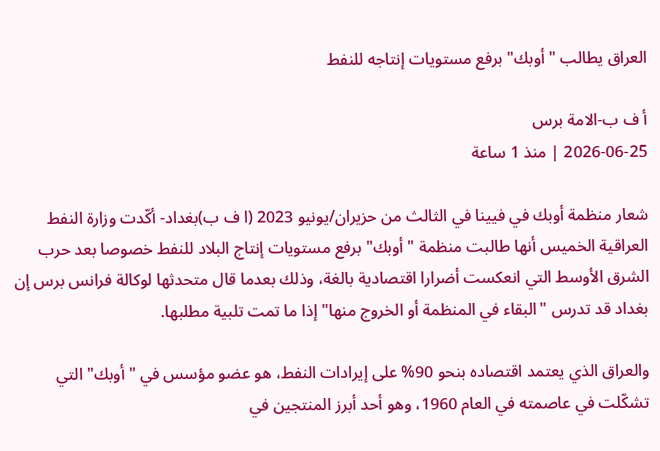العراق يطالب "أوبك" برفع مستويات إنتاجه للنفط

أ ف ب-الامة برس
2026-06-25 | منذ 1 ساعة

شعار منظمة أوبك في فيينا في الثالث من حزيران/يونيو 2023 (ا ف ب)بغداد- أكّدت وزارة النفط العراقية الخميس أنها طالبت منظمة "أوبك" برفع مستويات إنتاج البلاد للنفط خصوصا بعد حرب الشرق الأوسط التي انعكست أضرارا اقتصادية بالغة، وذلك بعدما قال متحدثها لوكالة فرانس برس إن بغداد قد تدرس "البقاء في المنظمة أو الخروج منها" إذا ما تمت تلبية مطلبها.

والعراق الذي يعتمد اقتصاده بنحو 90% على إيرادات النفط، هو عضو مؤسس في "أوبك" التي تشكّلت في عاصمته في العام 1960، وهو أحد أبرز المنتجين في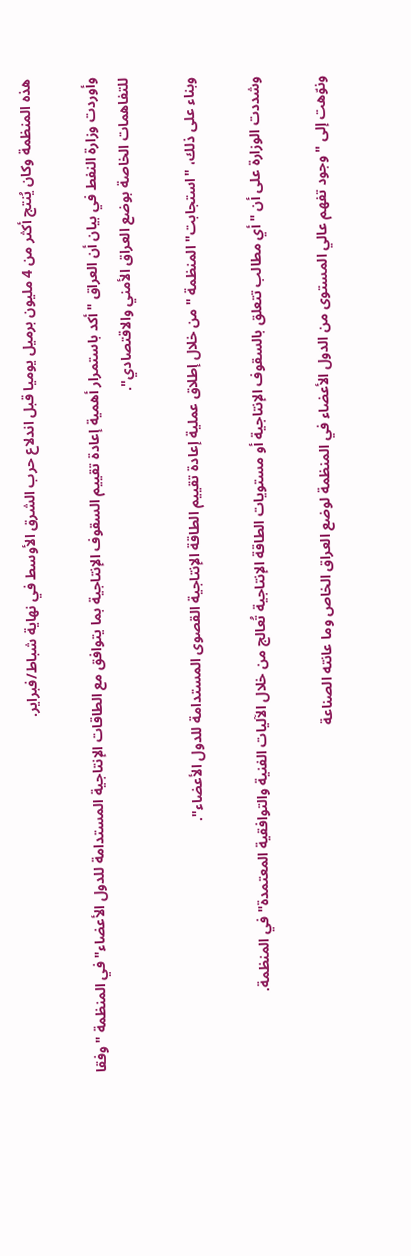هذه المنظمة وكان يُنتج أكثر من 4 مليون برميل يوميا قبل اندلاع حرب الشرق الأوسط في نهاية شباط/فبراير.

وأوردت وزارة النفط في بيان أن العراق "أكد باستمرار أهمية إعادة تقييم السقوف الإنتاجية بما يتوافق مع الطاقات الإنتاجية المستدامة للدول الأعضاء" في المنظمة "وفقا للتفاهمات الخاصة بوضع العراق الأمني والاقتصادي".

وبناء على ذلك، "استجابت" المنظمة "من خلال إطلاق عملية إعادة تقييم الطاقة الإنتاجية القصوى المستدامة للدول الأعضاء".

وشددت الوزارة على أن "أي مطالب تتعلق بالسقوف الإنتاجية أو مستويات الطاقة الإنتاجية تُعالج من خلال الآليات الفنية والتوافقية المعتمدة" في المنظمة.

ونوّهت إلى "وجود تفهم عالي المستوى من الدول الأعضاء في المنظمة لوضع العراق الخاص وما عانته الصناعة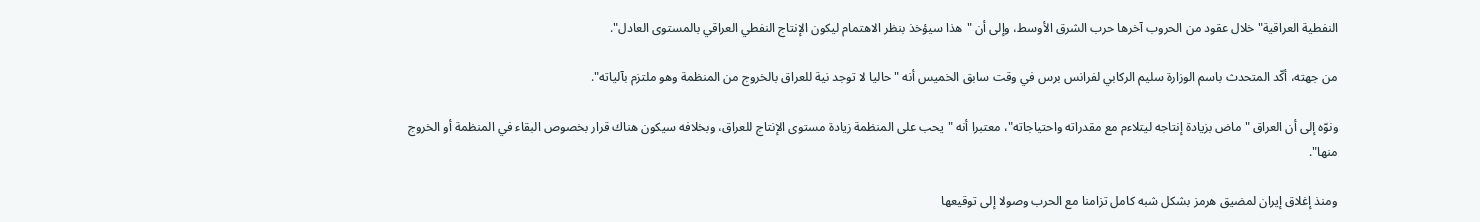النفطية العراقية" خلال عقود من الحروب آخرها حرب الشرق الأوسط، وإلى أن "هذا سيؤخذ بنظر الاهتمام ليكون الإنتاج النفطي العراقي بالمستوى العادل".

من جهته، أكّد المتحدث باسم الوزارة سليم الركابي لفرانس برس في وقت سابق الخميس أنه "حاليا لا توجد نية للعراق بالخروج من المنظمة وهو ملتزم بآلياته".

ونوّه إلى أن العراق "ماض بزيادة إنتاجه ليتلاءم مع مقدراته واحتياجاته"، معتبرا أنه "يحب على المنظمة زيادة مستوى الإنتاج للعراق، وبخلافه سيكون هناك قرار بخصوص البقاء في المنظمة أو الخروج منها".

ومنذ إغلاق إيران لمضيق هرمز بشكل شبه كامل تزامنا مع الحرب وصولا إلى توقيعها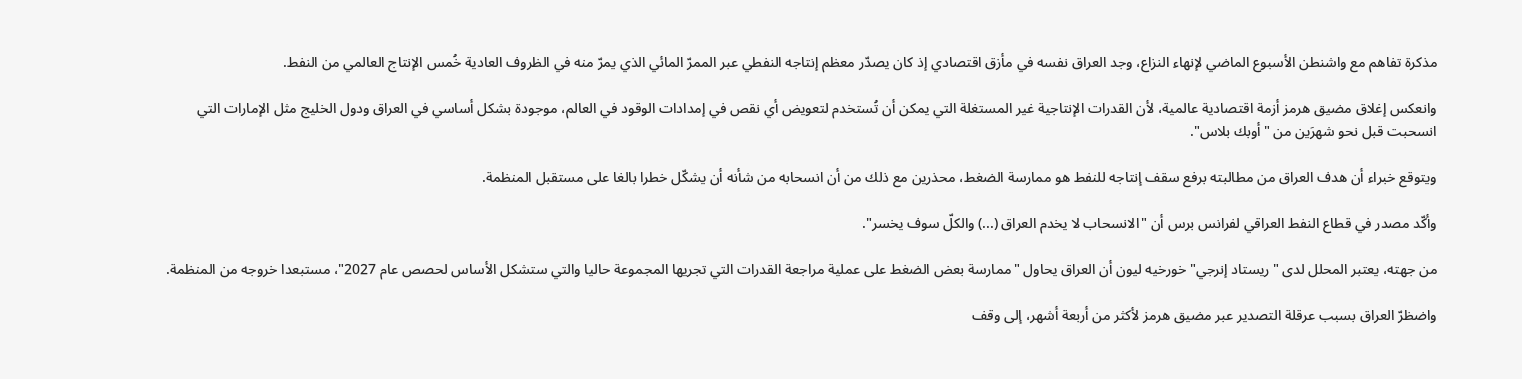مذكرة تفاهم مع واشنطن الأسبوع الماضي لإنهاء النزاع، وجد العراق نفسه في مأزق اقتصادي إذ كان يصدّر معظم إنتاجه النفطي عبر الممرّ المائي الذي يمرّ منه في الظروف العادية خُمس الإنتاج العالمي من النفط.

وانعكس إغلاق مضيق هرمز أزمة اقتصادية عالمية، لأن القدرات الإنتاجية غير المستغلة التي يمكن أن تُستخدم لتعويض أي نقص في إمدادات الوقود في العالم، موجودة بشكل أساسي في العراق ودول الخليج مثل الإمارات التي انسحبت قبل نحو شهرَين من "أوبك بلاس".

ويتوقع خبراء أن هدف العراق من مطالبته برفع سقف إنتاجه للنفط هو ممارسة الضغط، محذرين مع ذلك من أن انسحابه من شأنه أن يشكّل خطرا بالغا على مستقبل المنظمة.

وأكّد مصدر في قطاع النفط العراقي لفرانس برس أن "الانسحاب لا يخدم العراق (...) والكلّ سوف يخسر".

من جهته، يعتبر المحلل لدى "ريستاد إنرجي" خورخيه ليون أن العراق يحاول "ممارسة بعض الضغط على عملية مراجعة القدرات التي تجريها المجموعة حاليا والتي ستشكل الأساس لحصص عام 2027"، مستبعدا خروجه من المنظمة.

واضظرّ العراق بسبب عرقلة التصدير عبر مضيق هرمز لأكثر من أربعة أشهر، إلى وقف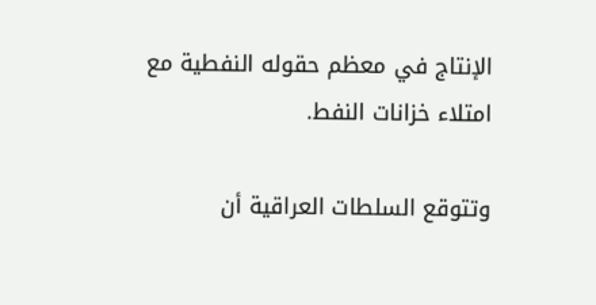الإنتاج في معظم حقوله النفطية مع امتلاء خزانات النفط.

وتتوقع السلطات العراقية أن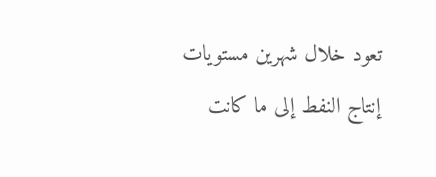تعود خلال شهرين مستويات إنتاج النفط إلى ما كانت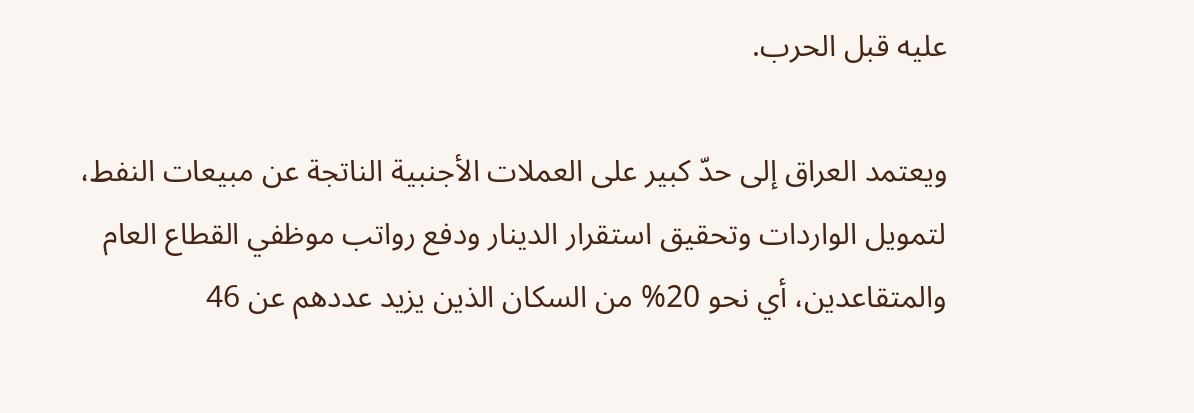عليه قبل الحرب.

ويعتمد العراق إلى حدّ كبير على العملات الأجنبية الناتجة عن مبيعات النفط، لتمويل الواردات وتحقيق استقرار الدينار ودفع رواتب موظفي القطاع العام والمتقاعدين، أي نحو 20% من السكان الذين يزيد عددهم عن 46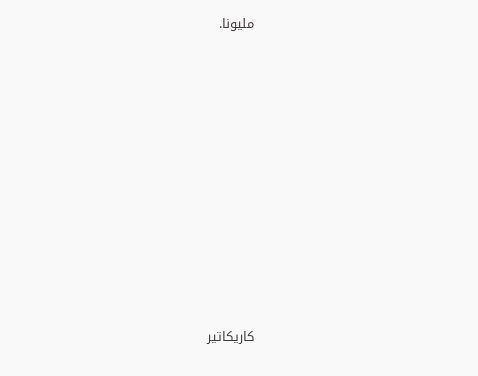مليونا.














كاريكاتير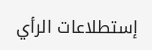إستطلاعات الرأي